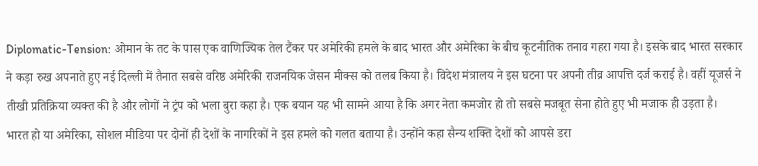Diplomatic-Tension: ओमान के तट के पास एक वाणिज्यिक तेल टैंकर पर अमेरिकी हमले के बाद भारत और अमेरिका के बीच कूटनीतिक तनाव गहरा गया है। इसके बाद भारत सरकार ने कड़ा रुख अपनाते हुए नई दिल्ली में तैनात सबसे वरिष्ठ अमेरिकी राजनयिक जेसन मीक्स को तलब किया है। विदेश मंत्रालय ने इस घटना पर अपनी तीव्र आपत्ति दर्ज कराई है। वहीं यूजर्स ने तीखी प्रतिक्रिया व्यक्त की है और लोगों ने ट्रंप को भला बुरा कहा है। एक बयान यह भी सामने आया है कि अगर नेता कमजोर हो तो सबसे मजबूत सेना होते हुए भी मजाक ही उड़ता है।
भारत हो या अमेरिका, सोशल मीडिया पर दोनों ही देशों के नागरिकों ने इस हमले को गलत बताया है। उन्होंने कहा सैन्य शक्ति देशों को आपसे डरा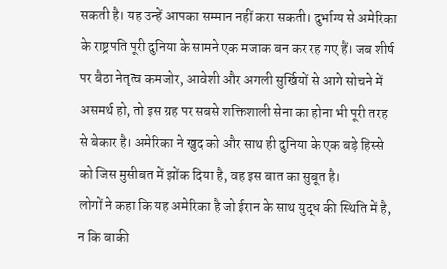सकती है। यह उन्हें आपका सम्मान नहीं करा सकती। दुर्भाग्य से अमेरिका के राष्ट्रपति पूरी दुनिया के सामने एक मजाक बन कर रह गए हैं। जब शीर्ष पर बैठा नेतृत्व कमजोर, आवेशी और अगली सुर्खियों से आगे सोचने में असमर्थ हो, तो इस ग्रह पर सबसे शक्तिशाली सेना का होना भी पूरी तरह से बेकार है। अमेरिका ने खुद को और साथ ही दुनिया के एक बड़े हिस्से को जिस मुसीबत में झोंक दिया है, वह इस बात का सुबूत है।
लोगों ने कहा कि यह अमेरिका है जो ईरान के साथ युद्ध की स्थिति में है, न कि बाकी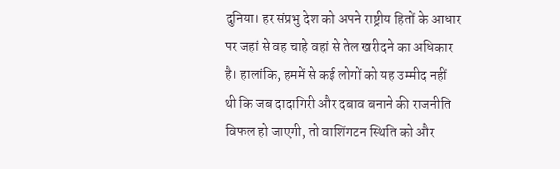दुनिया। हर संप्रभु देश को अपने राष्ट्रीय हितों के आधार पर जहां से वह चाहे वहां से तेल खरीदने का अधिकार है। हालांकि, हममें से कई लोगों को यह उम्मीद नहीं थी कि जब दादागिरी और दबाव बनाने की राजनीति विफल हो जाएगी, तो वाशिंगटन स्थिति को और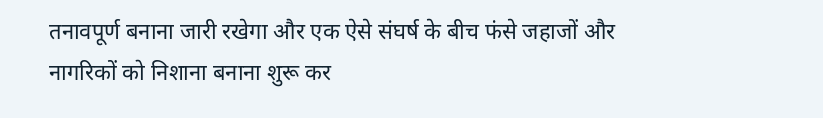तनावपूर्ण बनाना जारी रखेगा और एक ऐसे संघर्ष के बीच फंसे जहाजों और नागरिकों को निशाना बनाना शुरू कर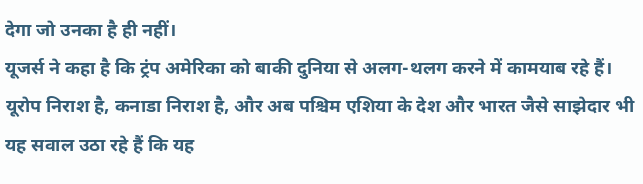देगा जो उनका है ही नहीं।
यूजर्स ने कहा है कि ट्रंप अमेरिका को बाकी दुनिया से अलग-थलग करने में कामयाब रहे हैं। यूरोप निराश है, कनाडा निराश है, और अब पश्चिम एशिया के देश और भारत जैसे साझेदार भी यह सवाल उठा रहे हैं कि यह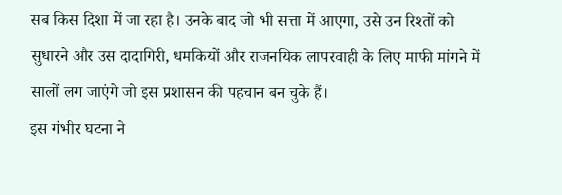सब किस दिशा में जा रहा है। उनके बाद जो भी सत्ता में आएगा, उसे उन रिश्तों को सुधारने और उस दादागिरी, धमकियों और राजनयिक लापरवाही के लिए माफी मांगने में सालों लग जाएंगे जो इस प्रशासन की पहचान बन चुके हैं।
इस गंभीर घटना ने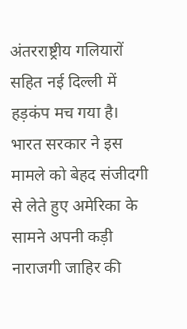अंतरराष्ट्रीय गलियारों सहित नई दिल्ली में हड़कंप मच गया है। भारत सरकार ने इस मामले को बेहद संजीदगी से लेते हुए अमेरिका के सामने अपनी कड़ी नाराजगी जाहिर की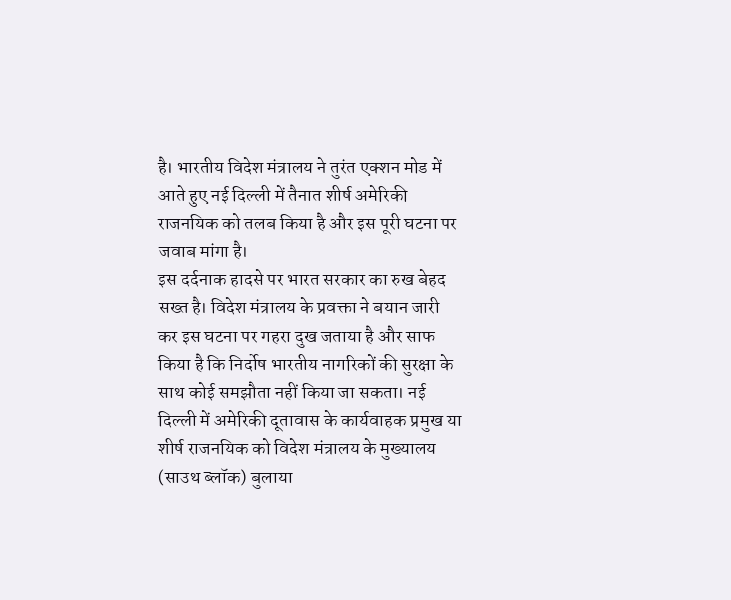है। भारतीय विदेश मंत्रालय ने तुरंत एक्शन मोड में आते हुए नई दिल्ली में तैनात शीर्ष अमेरिकी राजनयिक को तलब किया है और इस पूरी घटना पर जवाब मांगा है।
इस दर्दनाक हादसे पर भारत सरकार का रुख बेहद सख्त है। विदेश मंत्रालय के प्रवक्ता ने बयान जारी कर इस घटना पर गहरा दुख जताया है और साफ किया है कि निर्दोष भारतीय नागरिकों की सुरक्षा के साथ कोई समझौता नहीं किया जा सकता। नई दिल्ली में अमेरिकी दूतावास के कार्यवाहक प्रमुख या शीर्ष राजनयिक को विदेश मंत्रालय के मुख्यालय (साउथ ब्लॉक) बुलाया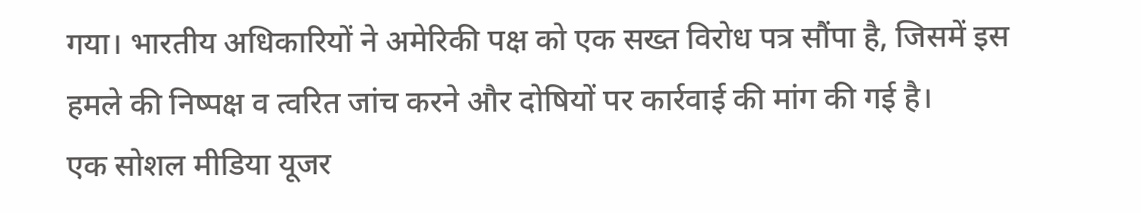गया। भारतीय अधिकारियों ने अमेरिकी पक्ष को एक सख्त विरोध पत्र सौंपा है, जिसमें इस हमले की निष्पक्ष व त्वरित जांच करने और दोषियों पर कार्रवाई की मांग की गई है।
एक सोशल मीडिया यूजर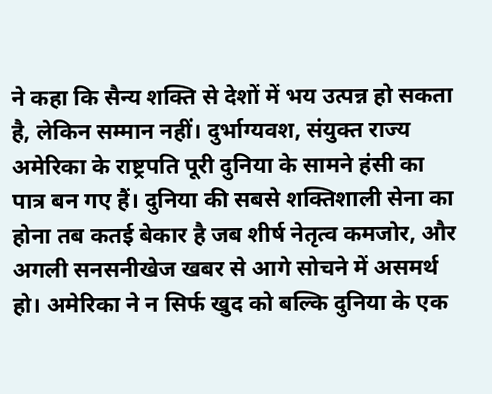ने कहा कि सैन्य शक्ति से देशों में भय उत्पन्न हो सकता है, लेकिन सम्मान नहीं। दुर्भाग्यवश, संयुक्त राज्य अमेरिका के राष्ट्रपति पूरी दुनिया के सामने हंसी का पात्र बन गए हैं। दुनिया की सबसे शक्तिशाली सेना का होना तब कतई बेकार है जब शीर्ष नेतृत्व कमजोर, और अगली सनसनीखेज खबर से आगे सोचने में असमर्थ हो। अमेरिका ने न सिर्फ खुद को बल्कि दुनिया के एक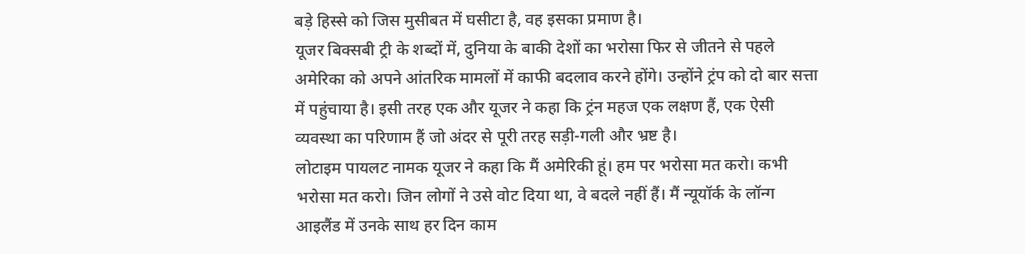बड़े हिस्से को जिस मुसीबत में घसीटा है, वह इसका प्रमाण है।
यूजर बिक्सबी ट्री के शब्दों में, दुनिया के बाकी देशों का भरोसा फिर से जीतने से पहले अमेरिका को अपने आंतरिक मामलों में काफी बदलाव करने होंगे। उन्होंने ट्रंप को दो बार सत्ता में पहुंचाया है। इसी तरह एक और यूजर ने कहा कि ट्रंन महज एक लक्षण हैं, एक ऐसी व्यवस्था का परिणाम हैं जो अंदर से पूरी तरह सड़ी-गली और भ्रष्ट है।
लोटाइम पायलट नामक यूजर ने कहा कि मैं अमेरिकी हूं। हम पर भरोसा मत करो। कभी भरोसा मत करो। जिन लोगों ने उसे वोट दिया था, वे बदले नहीं हैं। मैं न्यूयॉर्क के लॉन्ग आइलैंड में उनके साथ हर दिन काम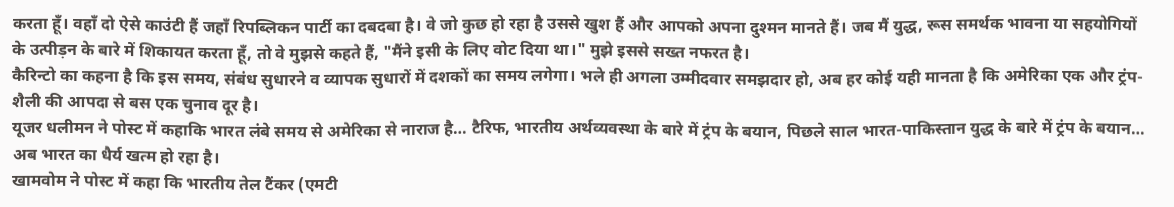करता हूँ। वहाँ दो ऐसे काउंटी हैं जहाँ रिपब्लिकन पार्टी का दबदबा है। वे जो कुछ हो रहा है उससे खुश हैं और आपको अपना दुश्मन मानते हैं। जब मैं युद्ध, रूस समर्थक भावना या सहयोगियों के उत्पीड़न के बारे में शिकायत करता हूँ, तो वे मुझसे कहते हैं, "मैंने इसी के लिए वोट दिया था।" मुझे इससे सख्त नफरत है।
कैरिन्टो का कहना है कि इस समय, संबंध सुधारने व व्यापक सुधारों में दशकों का समय लगेगा। भले ही अगला उम्मीदवार समझदार हो, अब हर कोई यही मानता है कि अमेरिका एक और ट्रंप-शैली की आपदा से बस एक चुनाव दूर है।
यूजर धलीमन ने पोस्ट में कहाकि भारत लंबे समय से अमेरिका से नाराज है… टैरिफ, भारतीय अर्थव्यवस्था के बारे में ट्रंप के बयान, पिछले साल भारत-पाकिस्तान युद्ध के बारे में ट्रंप के बयान… अब भारत का धैर्य खत्म हो रहा है।
खामवोम ने पोस्ट में कहा कि भारतीय तेल टैंकर (एमटी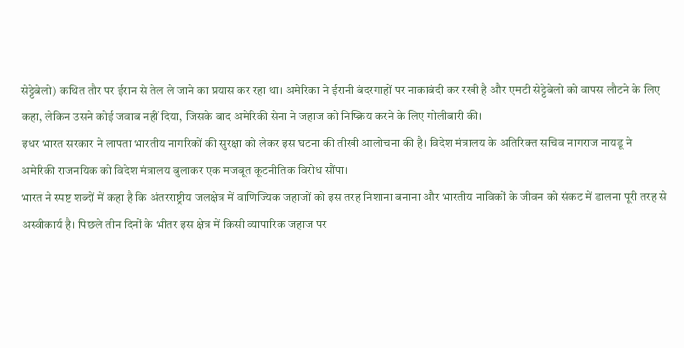सेट्टेबेलो) कथित तौर पर ईरान से तेल ले जाने का प्रयास कर रहा था। अमेरिका ने ईरानी बंदरगाहों पर नाकाबंदी कर रखी है और एमटी सेट्टेबेलो को वापस लौटने के लिए कहा, लेकिन उसने कोई जवाब नहीं दिया, जिसके बाद अमेरिकी सेना ने जहाज को निष्क्रिय करने के लिए गोलीबारी की।
इधर भारत सरकार ने लापता भारतीय नागरिकों की सुरक्षा को लेकर इस घटना की तीखी आलोचना की है। विदेश मंत्रालय के अतिरिक्त सचिव नागराज नायडू ने अमेरिकी राजनयिक को विदेश मंत्रालय बुलाकर एक मजबूत कूटनीतिक विरोध सौंपा।
भारत ने स्पष्ट शब्दों में कहा है कि अंतरराष्ट्रीय जलक्षेत्र में वाणिज्यिक जहाजों को इस तरह निशाना बनाना और भारतीय नाविकों के जीवन को संकट में डालना पूरी तरह से अस्वीकार्य है। पिछले तीन दिनों के भीतर इस क्षेत्र में किसी व्यापारिक जहाज पर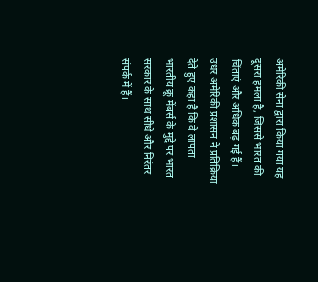अमेरिकी सेना द्वारा किया गया यह दूसरा हमला है, जिससे भारत की चिंताएं और अधिक बढ़ गई हैं।
उधर अमेरिकी प्रशासन ने प्रतिक्रिया देते हुए कहा है कि वे लापता भारतीय क्रू मेंबर्स के मुद्दे पर भारत सरकार के साथ सीधे और निरंतर संपर्क में हैं।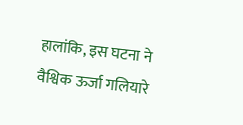हालांकि, इस घटना ने वैश्विक ऊर्जा गलियारे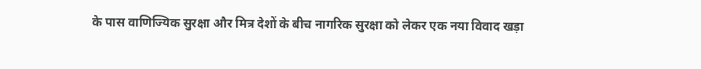के पास वाणिज्यिक सुरक्षा और मित्र देशों के बीच नागरिक सुरक्षा को लेकर एक नया विवाद खड़ा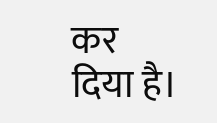कर दिया है।